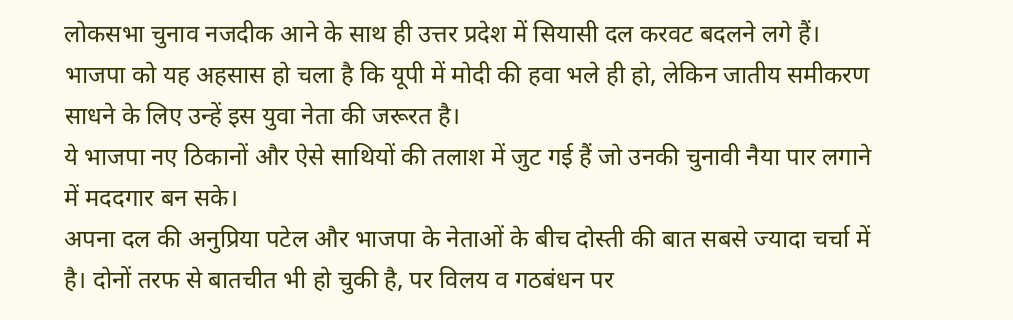लोकसभा चुनाव नजदीक आने के साथ ही उत्तर प्रदेश में सियासी दल करवट बदलने लगे हैं। भाजपा को यह अहसास हो चला है कि यूपी में मोदी की हवा भले ही हो, लेकिन जातीय समीकरण साधने के लिए उन्हें इस युवा नेता की जरूरत है।
ये भाजपा नए ठिकानों और ऐसे साथियों की तलाश में जुट गई हैं जो उनकी चुनावी नैया पार लगाने में मददगार बन सके।
अपना दल की अनुप्रिया पटेल और भाजपा के नेताओं के बीच दोस्ती की बात सबसे ज्यादा चर्चा में है। दोनों तरफ से बातचीत भी हो चुकी है, पर विलय व गठबंधन पर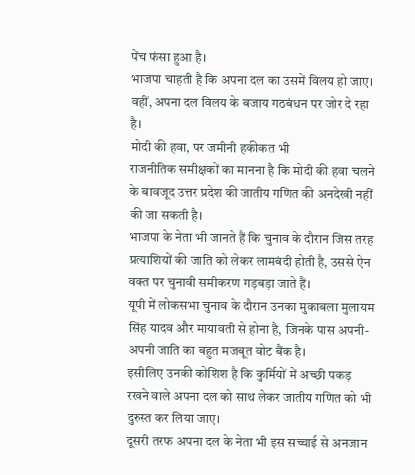पेंच फंसा हुआ है।
भाजपा चाहती है कि अपना दल का उसमें विलय हो जाए। वहीं, अपना दल विलय के बजाय गठबंधन पर जोर दे रहा है।
मोदी की हवा, पर जमीनी हकीकत भी
राजनीतिक समीक्षकों का मानना है कि मोदी की हवा चलने के बावजूद उत्तर प्रदेश की जातीय गणित की अनदेखी नहीं की जा सकती है।
भाजपा के नेता भी जानते हैं कि चुनाव के दौरान जिस तरह प्रत्याशियों की जाति को लेकर लामबंदी होती है, उससे ऐन वक्त पर चुनावी समीकरण गड़बड़ा जाते हैं।
यूपी में लोकसभा चुनाव के दौरान उनका मुकाबला मुलायम सिंह यादव और मायावती से होना है, जिनके पास अपनी-अपनी जाति का बहुत मजबूत वोट बैंक है।
इसीलिए उनकी कोशिश है कि कुर्मियों में अच्छी पकड़ रखने वाले अपना दल को साथ लेकर जातीय गणित को भी दुरुस्त कर लिया जाए।
दूसरी तरफ अपना दल के नेता भी इस सच्चाई से अनजान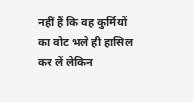नहीं हैं कि वह कुर्मियों का वोट भले ही हासिल कर लें लेकिन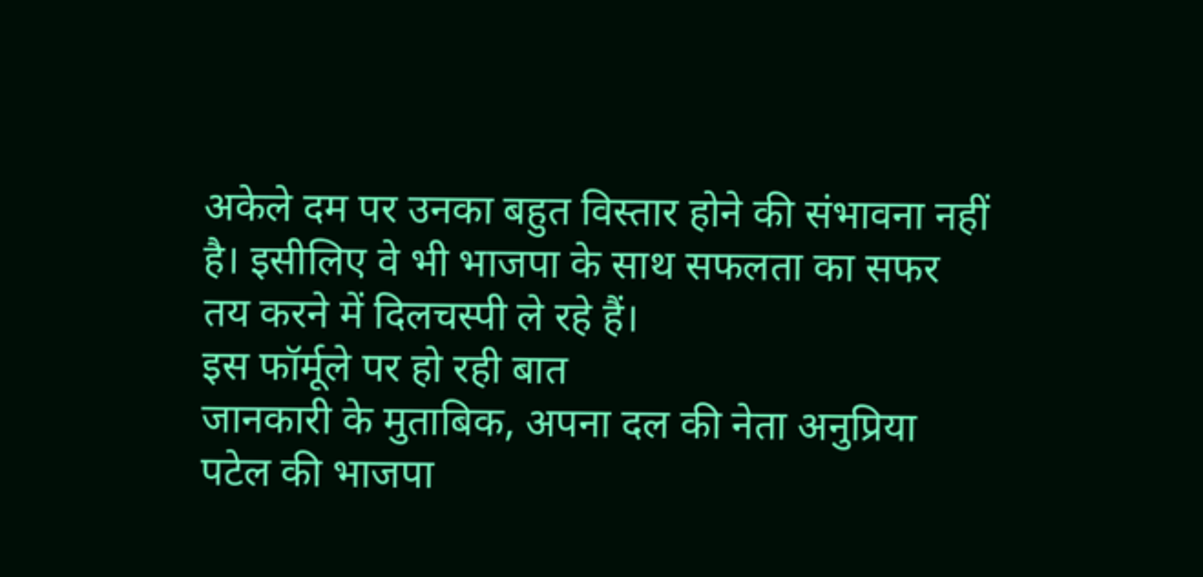अकेले दम पर उनका बहुत विस्तार होने की संभावना नहीं है। इसीलिए वे भी भाजपा के साथ सफलता का सफर तय करने में दिलचस्पी ले रहे हैं।
इस फॉर्मूले पर हो रही बात
जानकारी के मुताबिक, अपना दल की नेता अनुप्रिया पटेल की भाजपा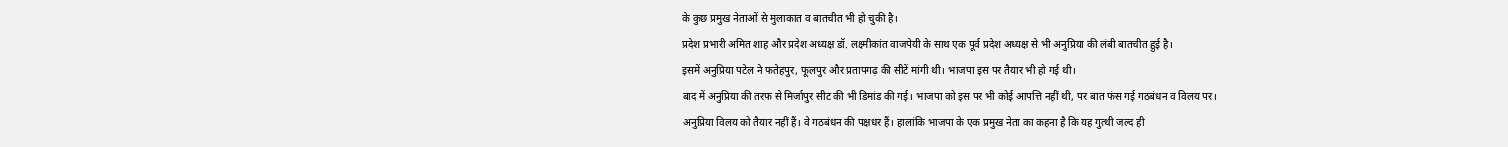के कुछ प्रमुख नेताओं से मुलाकात व बातचीत भी हो चुकी है।
प्रदेश प्रभारी अमित शाह और प्रदेश अध्यक्ष डॉ. लक्ष्मीकांत वाजपेयी के साथ एक पूर्व प्रदेश अध्यक्ष से भी अनुप्रिया की लंबी बातचीत हुई है।
इसमें अनुप्रिया पटेल ने फतेहपुर, फूलपुर और प्रतापगढ़ की सीटें मांगी थी। भाजपा इस पर तैयार भी हो गई थी।
बाद में अनुप्रिया की तरफ से मिर्जापुर सीट की भी डिमांड की गई। भाजपा को इस पर भी कोई आपत्ति नहीं थी, पर बात फंस गई गठबंधन व विलय पर।
अनुप्रिया विलय को तैयार नहीं हैं। वे गठबंधन की पक्षधर हैं। हालांकि भाजपा के एक प्रमुख नेता का कहना है कि यह गुत्थी जल्द ही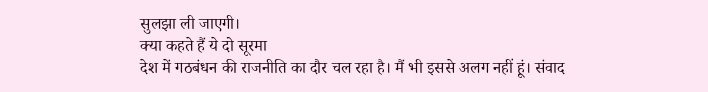सुलझा ली जाएगी।
क्या कहते हैं ये दो सूरमा
देश में गठबंधन की राजनीति का दौर चल रहा है। मैं भी इससे अलग नहीं हूं। संवाद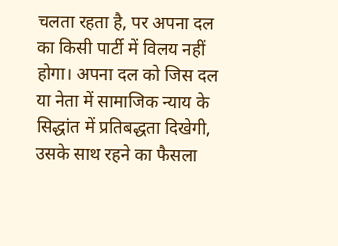चलता रहता है, पर अपना दल का किसी पार्टी में विलय नहीं होगा। अपना दल को जिस दल या नेता में सामाजिक न्याय के सिद्धांत में प्रतिबद्धता दिखेगी, उसके साथ रहने का फैसला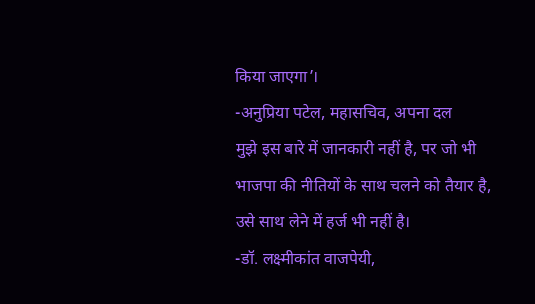किया जाएगा’।
-अनुप्रिया पटेल, महासचिव, अपना दल
मुझे इस बारे में जानकारी नहीं है, पर जो भी भाजपा की नीतियों के साथ चलने को तैयार है, उसे साथ लेने में हर्ज भी नहीं है।
-डॉ. लक्ष्मीकांत वाजपेयी,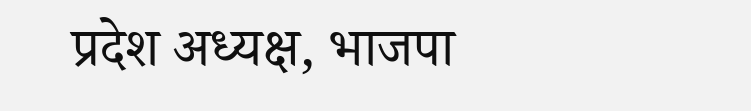प्रदेश अध्यक्ष, भाजपा